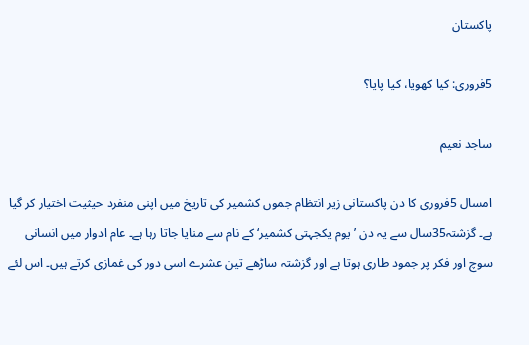پاکستان

5فروری: کیا کھویا، کیا پایا؟

ساجد نعیم

امسال 5فروری کا دن پاکستانی زیر انتظام جموں کشمیر کی تاریخ میں اپنی منفرد حیثیت اختیار کر گیا ہے۔ گزشتہ35سال سے یہ دن ’یوم یکجہتی کشمیر‘ کے نام سے منایا جاتا رہا ہے۔ عام ادوار میں انسانی سوچ اور فکر پر جمود طاری ہوتا ہے اور گزشتہ ساڑھے تین عشرے اسی دور کی غمازی کرتے ہیں۔ اس لئے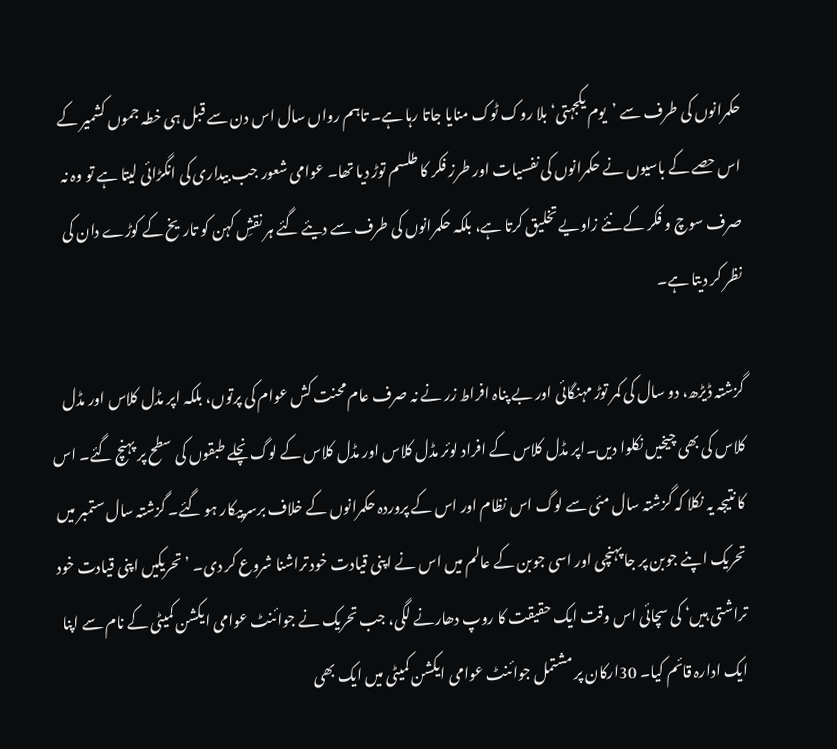حکمرانوں کی طرف سے ’یوم یکجہتی‘ بلا روک ٹوک منایا جاتا رہا ہے۔ تاہم رواں سال اس دن سے قبل ہی خطہ جموں کشمیر کے اس حصے کے باسیوں نے حکمرانوں کی نفسیات اور طرز فکر کا طلسم توڑ دیا تھا۔ عوامی شعور جب بیداری کی انگڑائی لیتا ہے تو وہ نہ صرف سوچ و فکر کے نئے زاویے تخلیق کرتا ہے، بلکہ حکمرانوں کی طرف سے دیئے گئے ہر نقشِ کہن کو تاریخ کے کوڑے دان کی نظر کر دیتا ہے۔

گزشتہ ڈیڑھ، دو سال کی کمر توڑ مہنگائی اور بے پناہ افراط زر نے نہ صرف عام محنت کش عوام کی پرتوں، بلکہ اپر مڈل کلاس اور مڈل کلاس کی بھی چیخیں نکلوا دیں۔اپر مڈل کلاس کے افراد لوئر مڈل کلاس اور مڈل کلاس کے لوگ نچلے طبقوں کی سطح پر پہنچ گئے۔ اس کا نتیجہ یہ نکلا کہ گزشتہ سال مئی سے لوگ اس نظام اور اس کے پروردہ حکمرانوں کے خلاف برسرپیکار ہو گئے۔ گزشتہ سال ستمبر میں تحریک اپنے جوبن پر جا پہنچی اور اسی جوبن کے عالم میں اس نے اپنی قیادت خود تراشنا شروع کر دی۔ ’تحریکیں اپنی قیادت خود تراشتی ہیں‘ کی سچائی اس وقت ایک حقیقت کا روپ دھارنے لگی، جب تحریک نے جوائنٹ عوامی ایکشن کمیٹی کے نام سے اپنا ایک ادارہ قائم کیا۔ 30ارکان پر مشتمل جوائنٹ عوامی ایکشن کمیٹی میں ایک بھی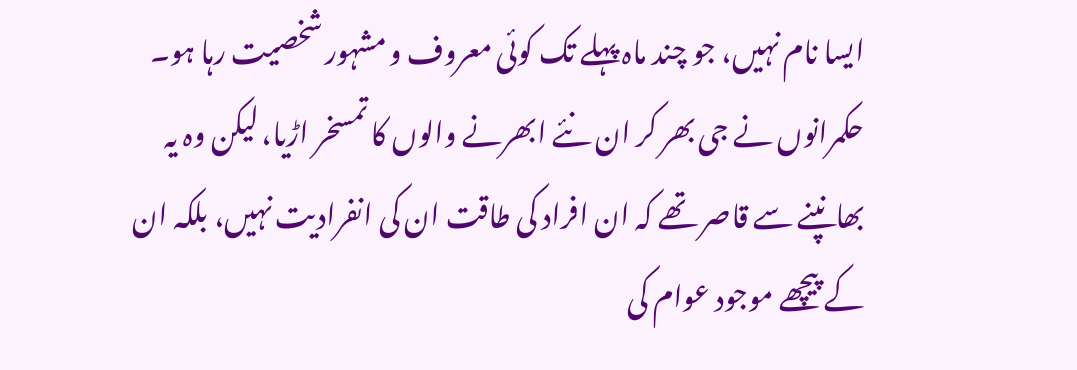ایسا نام نہیں، جو چند ماہ پہلے تک کوئی معروف و مشہور شخصیت رہا ہو۔ حکمرانوں نے جی بھر کر ان نئے ابھرنے والوں کا تمسخر اڑیا، لیکن وہ یہ بھانپنے سے قاصر تھے کہ ان افراد کی طاقت ان کی انفرادیت نہیں، بلکہ ان کے پیچھے موجود عوام کی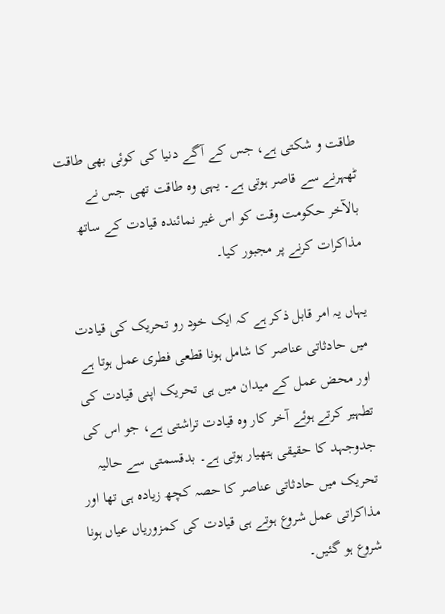طاقت و شکتی ہے، جس کے آگے دنیا کی کوئی بھی طاقت ٹھہرنے سے قاصر ہوتی ہے۔ یہی وہ طاقت تھی جس نے بالآخر حکومت وقت کو اس غیر نمائندہ قیادت کے ساتھ مذاکرات کرنے پر مجبور کیا۔

یہاں یہ امر قابل ذکر ہے کہ ایک خود رو تحریک کی قیادت میں حادثاتی عناصر کا شامل ہونا قطعی فطری عمل ہوتا ہے اور محض عمل کے میدان میں ہی تحریک اپنی قیادت کی تطہیر کرتے ہوئے آخر کار وہ قیادت تراشتی ہے، جو اس کی جدوجہد کا حقیقی ہتھیار ہوتی ہے۔ بدقسمتی سے حالیہ تحریک میں حادثاتی عناصر کا حصہ کچھ زیادہ ہی تھا اور مذاکراتی عمل شروع ہوتے ہی قیادت کی کمزوریاں عیاں ہونا شروع ہو گئیں۔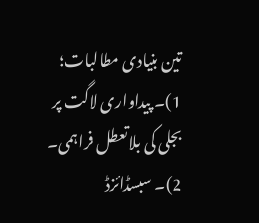تین بنیادی مطالبات؛
1)۔ پیداواری لاگت پر بجلی کی بلاتعطل فراہمی۔
2)۔ سبسڈائزڈ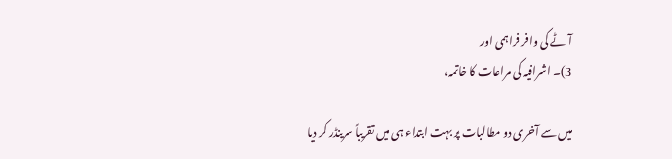آٹے کی وافر فراہمی اور
3)۔ اشرافیہ کی مراعات کا خاتمہ،

میں سے آخری دو مطالبات پر بہت ابتداء ہی میں تقریباً سرینڈر کر دیا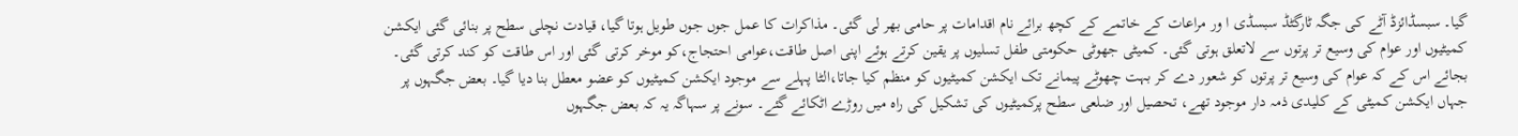گیا۔ سبسڈائزڈ آٹے کی جگہ ٹارگٹڈ سبسڈی ا ور مراعات کے خاتمے کے کچھ برائے نام اقدامات پر حامی بھر لی گئی۔ مذاکرات کا عمل جوں جوں طویل ہوتا گیا، قیادت نچلی سطح پر بنائی گئی ایکشن کمیٹیوں اور عوام کی وسیع تر پرتوں سے لاتعلق ہوتی گئی۔ کمیٹی جھوٹی حکومتی طفل تسلیوں پر یقین کرتے ہوئے اپنی اصل طاقت،عوامی احتجاج،کو موخر کرتی گئی اور اس طاقت کو کند کرتی گئی۔ بجائے اس کے کہ عوام کی وسیع تر پرتوں کو شعور دے کر بہت چھوٹے پیمانے تک ایکشن کمیٹیوں کو منظم کیا جاتا،الٹا پہلے سے موجود ایکشن کمیٹیوں کو عضو معطل بنا دیا گیا۔ بعض جگہوں پر جہاں ایکشن کمیٹی کے کلیدی ذمہ دار موجود تھے، تحصیل اور ضلعی سطح پرکمیٹیوں کی تشکیل کی راہ میں روڑے اٹکائے گئے۔ سونے پر سہاگہ یہ کہ بعض جگہوں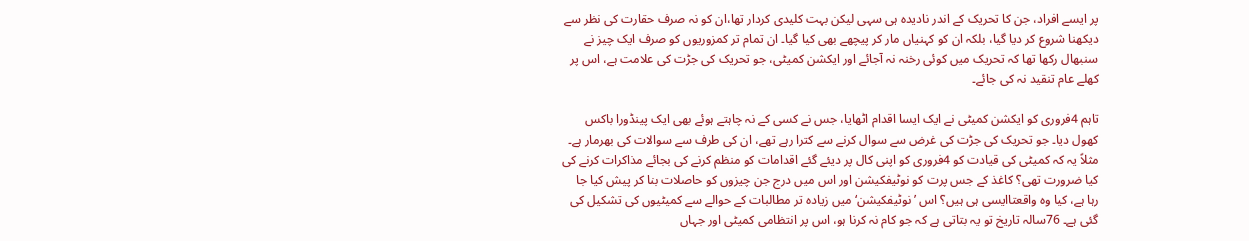پر ایسے افراد، جن کا تحریک کے اندر نادیدہ ہی سہی لیکن بہت کلیدی کردار تھا،ان کو نہ صرف حقارت کی نظر سے دیکھنا شروع کر دیا گیا، بلکہ ان کو کہنیاں مار کر پیچھے بھی کیا گیا۔ ان تمام تر کمزوریوں کو صرف ایک چیز نے سنبھال رکھا تھا کہ تحریک میں کوئی رخنہ نہ آجائے اور ایکشن کمیٹی، جو تحریک کی جڑت کی علامت ہے، اس پر کھلے عام تنقید نہ کی جائے۔

تاہم 4فروری کو ایکشن کمیٹی نے ایک ایسا اقدام اٹھایا، جس نے کسی کے نہ چاہتے ہوئے بھی ایک پینڈورا باکس کھول دیا۔ جو تحریک کی جڑت کی غرض سے سوال کرنے سے کترا رہے تھے، ان کی طرف سے سوالات کی بھرمار ہے۔ مثلاً یہ کہ کمیٹی کی قیادت کو 4فروری کو اپنی کال پر دیئے گئے اقدامات کو منظم کرنے کی بجائے مذاکرات کرنے کی کیا ضرورت تھی؟ کاغذ کے جس پرت کو نوٹیفکیشن اور اس میں درج جن چیزوں کو حاصلات بنا کر پیش کیا جا رہا ہے، کیا وہ واقعتاایسی ہی ہیں؟ اس ’نوٹیفکیشن‘ میں زیادہ تر مطالبات کے حوالے سے کمیٹیوں کی تشکیل کی گئی ہے۔ 76سالہ تاریخ تو یہ بتاتی ہے کہ جو کام نہ کرنا ہو، اس پر انتظامی کمیٹی اور جہاں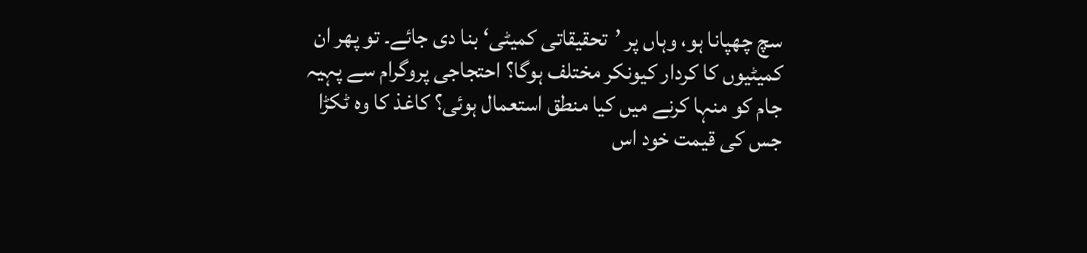سچ چھپانا ہو، وہاں پر ’تحقیقاتی کمیٹی‘ بنا دی جائے۔ تو پھر ان کمیٹیوں کا کردار کیونکر مختلف ہوگا؟ احتجاجی پروگرام سے پہیہ جام کو منہا کرنے میں کیا منطق استعمال ہوئی؟ کاغذ کا وہ ٹکڑا جس کی قیمت خود اس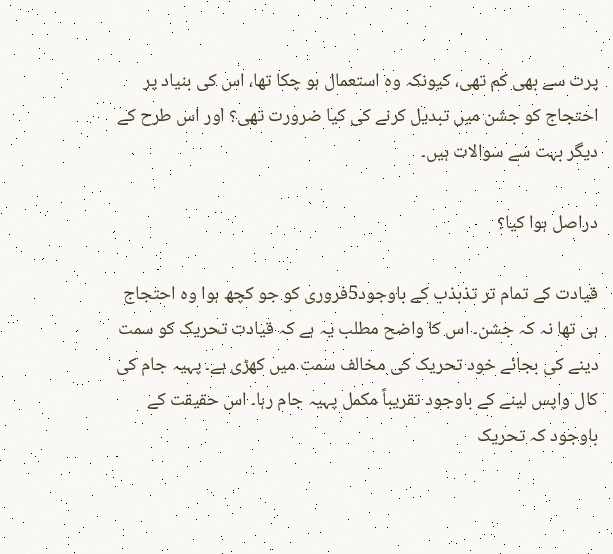پرت سے بھی کم تھی، کیونکہ وہ استعمال ہو چکا تھا، اس کی بنیاد پر احتجاج کو جشن میں تبدیل کرنے کی کیا ضرورت تھی؟ اور اس طرح کے دیگر بہت سے سوالات ہیں۔

دراصل ہوا کیا؟

قیادت کے تمام تر تذبذب کے باوجود5فروری کو جو کچھ ہوا وہ احتجاج ہی تھا نہ کہ جشن۔ اس کا واضح مطلب یہ ہے کہ قیادت تحریک کو سمت دینے کی بجائے خود تحریک کی مخالف سمت میں کھڑی ہے۔ پہیہ جام کی کال واپس لینے کے باوجود تقریباً مکمل پہیہ جام رہا۔ اس حقیقت کے باوجود کہ تحریک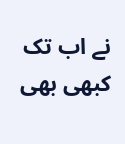نے اب تک کبھی بھی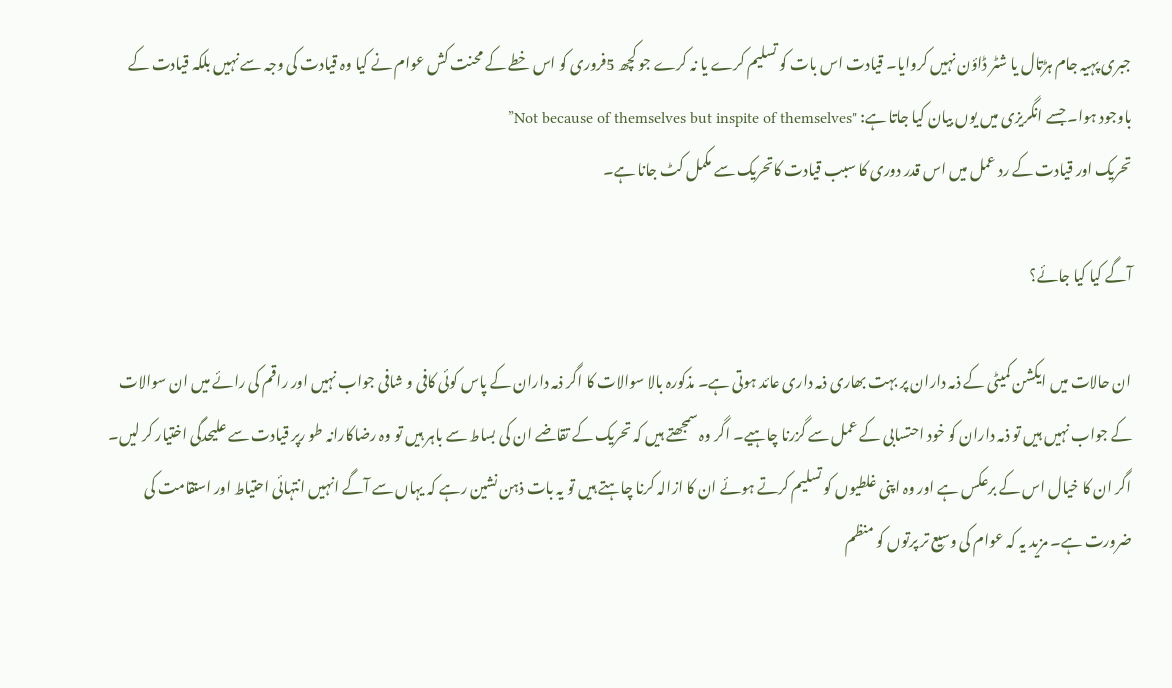جبری پہیہ جام ہڑتال یا شٹر ڈاؤن نہیں کروایا۔ قیادت اس بات کو تسلیم کرے یا نہ کرے جو کچھ 5فروری کو اس خطے کے محنت کش عوام نے کیا وہ قیادت کی وجہ سے نہیں بلکہ قیادت کے باوجود ہوا۔ جسے انگریزی میں یوں بیان کیا جاتا ہے: "Not because of themselves but inspite of themselves”
تحریک اور قیادت کے رد عمل میں اس قدر دوری کا سبب قیادت کاتحریک سے مکمل کٹ جانا ہے۔

آگے کیا کیا جائے؟

ان حالات میں ایکشن کمیٹی کے ذمہ داران پر بہت بھاری ذمہ داری عائد ہوتی ہے۔ مذکورہ بالا سوالات کا اگر ذمہ داران کے پاس کوئی کافی و شافی جواب نہیں اور راقم کی رائے میں ان سوالات کے جواب نہیں ہیں تو ذمہ داران کو خود احتسابی کے عمل سے گزرنا چاہیے۔ اگر وہ سمجھتے ہیں کہ تحریک کے تقاضے ان کی بساط سے باہر ہیں تو وہ رضاکارانہ طو رپر قیادت سے علیحدگی اختیار کر لیں۔ اگر ان کا خیال اس کے برعکس ہے اور وہ اپنی غلطیوں کو تسلیم کرتے ہوئے ان کا ازالہ کرنا چاہتے ہیں تو یہ بات ذہن نشین رہے کہ یہاں سے آگے انہیں انتہائی احتیاط اور استقامت کی ضرورت ہے۔ مزید یہ کہ عوام کی وسیع تر پرتوں کو منظم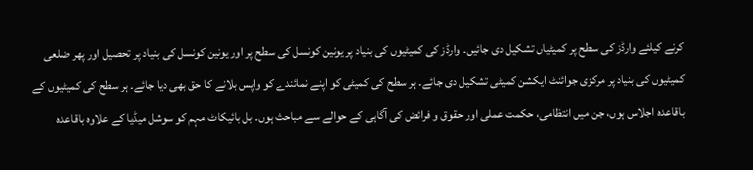کرنے کیلئے وارڈز کی سطح پر کمیٹیاں تشکیل دی جائیں۔ وارڈز کی کمیٹیوں کی بنیاد پر یونین کونسل کی سطح پر اور یونین کونسل کی بنیاد پر تحصیل اور پھر ضلعی کمیٹیوں کی بنیاد پر مرکزی جوائنٹ ایکشن کمیٹی تشکیل دی جائے۔ ہر سطح کی کمیٹی کو اپنے نمائندے کو واپس بلانے کا حق بھی دیا جائے۔ ہر سطح کی کمیٹیوں کے باقاعدہ اجلاس ہوں، جن میں انتظامی، حکمت عملی اور حقوق و فرائض کی آگاہی کے حوالے سے مباحث ہوں۔ بل بائیکاٹ مہم کو سوشل میڈیا کے علاوہ باقاعدہ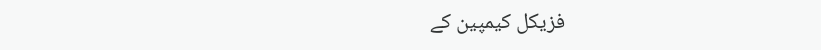فزیکل کیمپین کے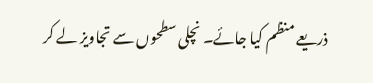ذریعے منظم کیا جائے۔ نچلی سطحوں سے تجاویز لے کر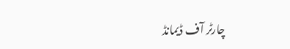چارٹر آف ڈیمانڈ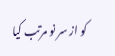کو از سر نو مرتب کیا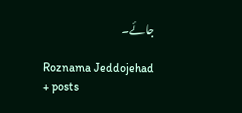جائے۔

Roznama Jeddojehad
+ posts